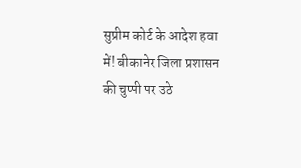सुप्रीम कोर्ट के आदेश हवा में! बीकानेर जिला प्रशासन की चुप्पी पर उठे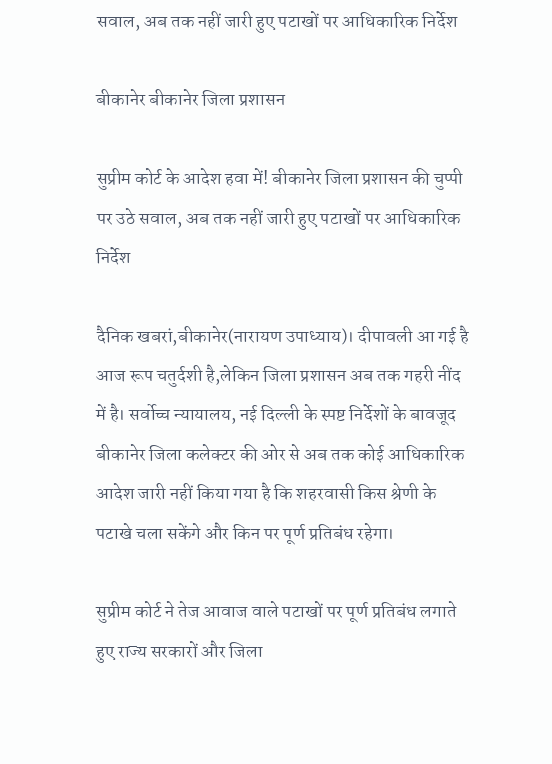सवाल, अब तक नहीं जारी हुए पटाखों पर आधिकारिक निर्देश

बीकानेर बीकानेर जिला प्रशासन

सुप्रीम कोर्ट के आदेश हवा में! बीकानेर जिला प्रशासन की चुप्पी पर उठे सवाल, अब तक नहीं जारी हुए पटाखों पर आधिकारिक निर्देश

दैनिक खबरां,बीकानेर(नारायण उपाध्याय)। दीपावली आ गई है आज रूप चतुर्दशी है,लेकिन जिला प्रशासन अब तक गहरी नींद में है। सर्वोच्च न्यायालय, नई दिल्ली के स्पष्ट निर्देशों के बावजूद बीकानेर जिला कलेक्टर की ओर से अब तक कोई आधिकारिक आदेश जारी नहीं किया गया है कि शहरवासी किस श्रेणी के पटाखे चला सकेंगे और किन पर पूर्ण प्रतिबंध रहेगा।

सुप्रीम कोर्ट ने तेज आवाज वाले पटाखों पर पूर्ण प्रतिबंध लगाते हुए राज्य सरकारों और जिला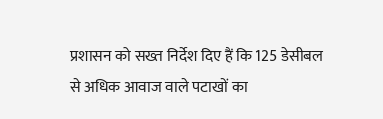प्रशासन को सख्त निर्देश दिए हैं कि 125 डेसीबल से अधिक आवाज वाले पटाखों का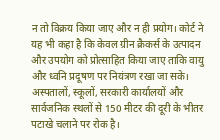न तो विक्रय किया जाए और न ही प्रयोग। कोर्ट ने यह भी कहा है कि केवल ग्रीन क्रैकर्स के उत्पादन और उपयोग को प्रोत्साहित किया जाए ताकि वायु और ध्वनि प्रदूषण पर नियंत्रण रखा जा सके। अस्पतालों, स्कूलों, सरकारी कार्यालयों और सार्वजनिक स्थलों से 150 मीटर की दूरी के भीतर पटाखे चलाने पर रोक है।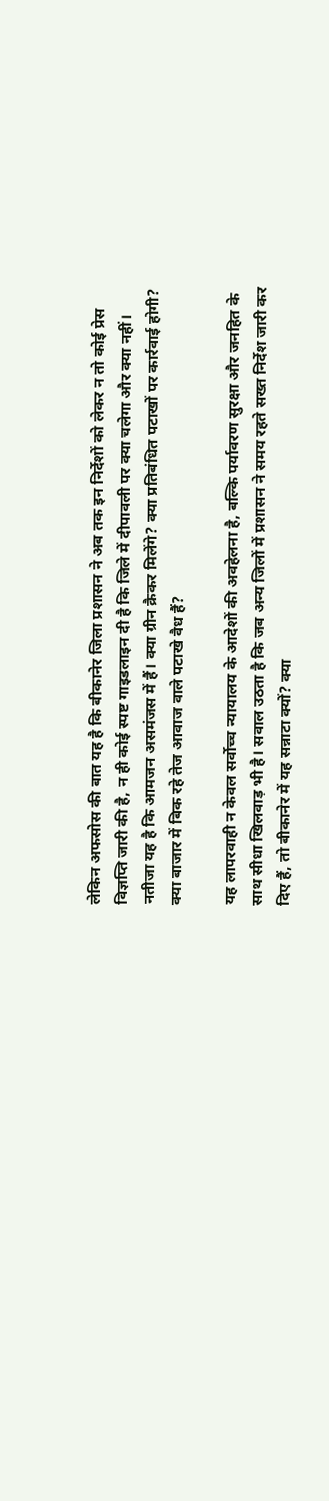लेकिन अफसोस की बात यह है कि बीकानेर जिला प्रशासन ने अब तक इन निर्देशों को लेकर न तो कोई प्रेस विज्ञप्ति जारी की है, न ही कोई स्पष्ट गाइडलाइन दी है कि जिले में दीपावली पर क्या चलेगा और क्या नहीं। नतीजा यह है कि आमजन असमंजस में हैं। क्या ग्रीन क्रैकर मिलेंगे? क्या प्रतिबंधित पटाखों पर कार्रवाई होगी? क्या बाजार में बिक रहे तेज आवाज वाले पटाखे वैध हैं?

यह लापरवाही न केवल सर्वोच्च न्यायालय के आदेशों की अवहेलना है, बल्कि पर्यावरण सुरक्षा और जनहित के साथ सीधा खिलवाड़ भी है। सवाल उठता है कि जब अन्य जिलों में प्रशासन ने समय रहते सख्त निर्देश जारी कर दिए हैं, तो बीकानेर में यह सन्नाटा क्यों? क्या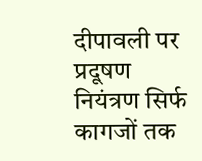दीपावली पर प्रदूषण नियंत्रण सिर्फ कागजों तक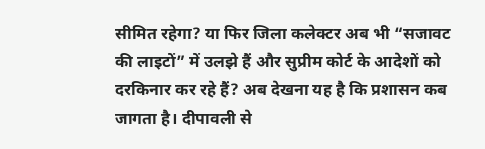सीमित रहेगा? या फिर जिला कलेक्टर अब भी “सजावट की लाइटों” में उलझे हैं और सुप्रीम कोर्ट के आदेशों को दरकिनार कर रहे हैं? अब देखना यह है कि प्रशासन कब जागता है। दीपावली से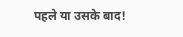पहले या उसके बाद!